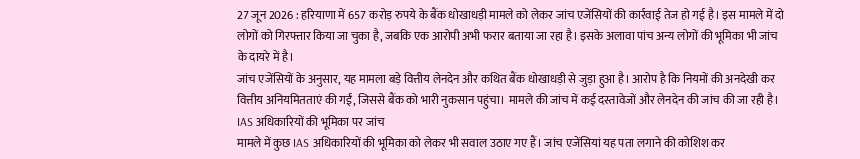27 जून 2026 : हरियाणा में 657 करोड़ रुपये के बैंक धोखाधड़ी मामले को लेकर जांच एजेंसियों की कार्रवाई तेज हो गई है। इस मामले में दो लोगों को गिरफ्तार किया जा चुका है, जबकि एक आरोपी अभी फरार बताया जा रहा है। इसके अलावा पांच अन्य लोगों की भूमिका भी जांच के दायरे में है।
जांच एजेंसियों के अनुसार, यह मामला बड़े वित्तीय लेनदेन और कथित बैंक धोखाधड़ी से जुड़ा हुआ है। आरोप है कि नियमों की अनदेखी कर वित्तीय अनियमितताएं की गईं, जिससे बैंक को भारी नुकसान पहुंचा। मामले की जांच में कई दस्तावेजों और लेनदेन की जांच की जा रही है।
IAS अधिकारियों की भूमिका पर जांच
मामले में कुछ IAS अधिकारियों की भूमिका को लेकर भी सवाल उठाए गए हैं। जांच एजेंसियां यह पता लगाने की कोशिश कर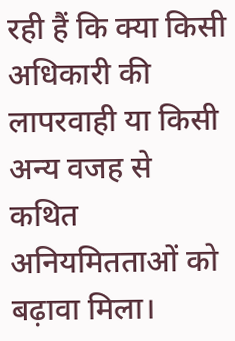रही हैं कि क्या किसी अधिकारी की लापरवाही या किसी अन्य वजह से कथित अनियमितताओं को बढ़ावा मिला।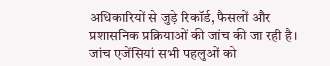अधिकारियों से जुड़े रिकॉर्ड, फैसलों और प्रशासनिक प्रक्रियाओं की जांच की जा रही है। जांच एजेंसियां सभी पहलुओं को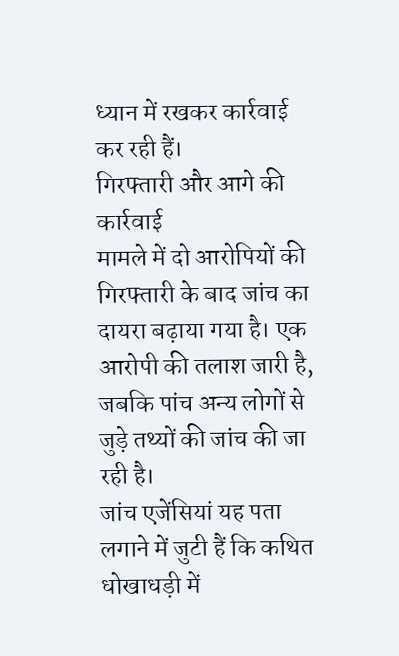ध्यान में रखकर कार्रवाई कर रही हैं।
गिरफ्तारी और आगे की कार्रवाई
मामले में दो आरोपियों की गिरफ्तारी के बाद जांच का दायरा बढ़ाया गया है। एक आरोपी की तलाश जारी है, जबकि पांच अन्य लोगों से जुड़े तथ्यों की जांच की जा रही है।
जांच एजेंसियां यह पता लगाने में जुटी हैं कि कथित धोखाधड़ी में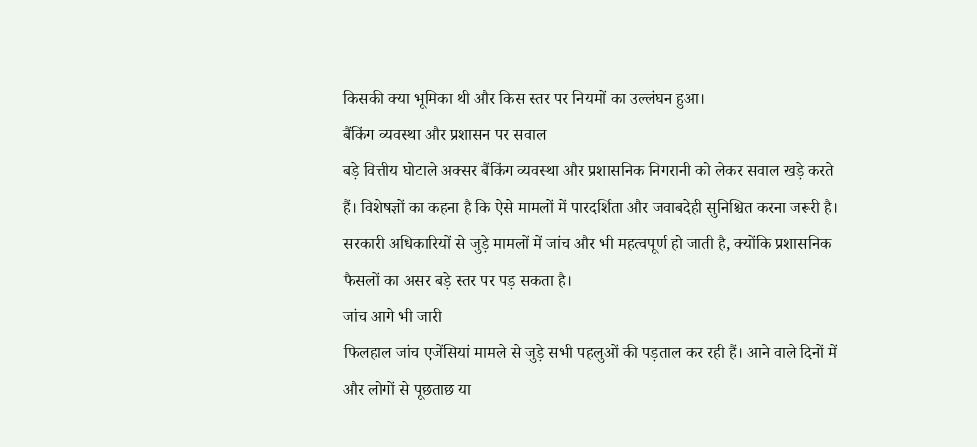किसकी क्या भूमिका थी और किस स्तर पर नियमों का उल्लंघन हुआ।
बैंकिंग व्यवस्था और प्रशासन पर सवाल
बड़े वित्तीय घोटाले अक्सर बैंकिंग व्यवस्था और प्रशासनिक निगरानी को लेकर सवाल खड़े करते हैं। विशेषज्ञों का कहना है कि ऐसे मामलों में पारदर्शिता और जवाबदेही सुनिश्चित करना जरूरी है।
सरकारी अधिकारियों से जुड़े मामलों में जांच और भी महत्वपूर्ण हो जाती है, क्योंकि प्रशासनिक फैसलों का असर बड़े स्तर पर पड़ सकता है।
जांच आगे भी जारी
फिलहाल जांच एजेंसियां मामले से जुड़े सभी पहलुओं की पड़ताल कर रही हैं। आने वाले दिनों में और लोगों से पूछताछ या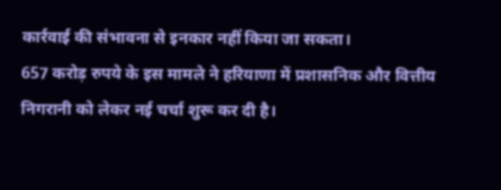कार्रवाई की संभावना से इनकार नहीं किया जा सकता।
657 करोड़ रुपये के इस मामले ने हरियाणा में प्रशासनिक और वित्तीय निगरानी को लेकर नई चर्चा शुरू कर दी है।